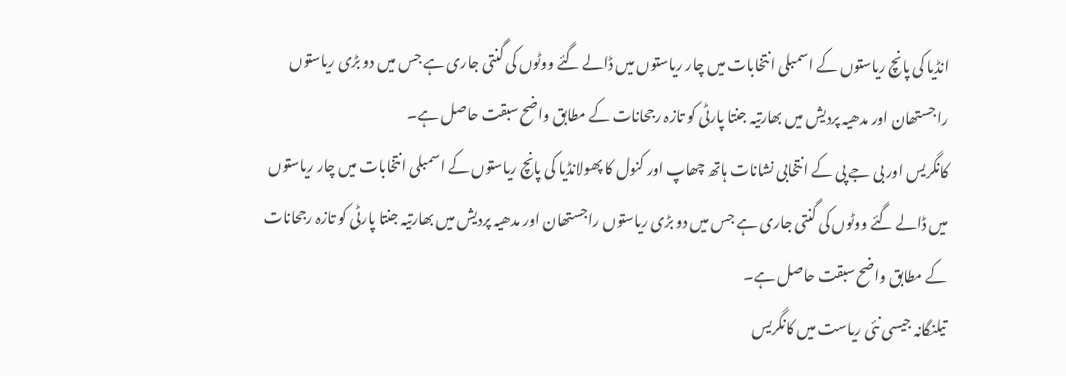انڈیا کی پانچ ریاستوں کے اسمبلی انتخابات میں چار ریاستوں میں ڈالے گئے ووٹوں کی گنتی جاری ہے جس میں دو بڑی ریاستوں راجستھان اور مدھیہ پردیش میں بھارتیہ جنتا پارٹی کو تازہ رجحانات کے مطابق واضح سبقت حاصل ہے۔
کانگریس اور بی جے پی کے انتخابی نشانات ہاتھ چھاپ اور کنول کا پھولانڈیا کی پانچ ریاستوں کے اسمبلی انتخابات میں چار ریاستوں میں ڈالے گئے ووٹوں کی گنتی جاری ہے جس میں دو بڑی ریاستوں راجستھان اور مدھیہ پردیش میں بھارتیہ جنتا پارٹی کو تازہ رجحانات کے مطابق واضح سبقت حاصل ہے۔
تیلنگانہ جیسی نئی ریاست میں کانگریس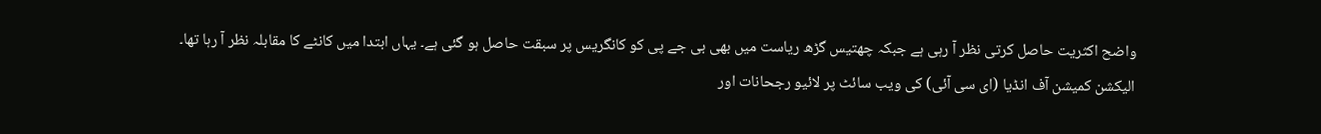واضح اکثریت حاصل کرتی نظر آ رہی ہے جبکہ چھتیس گڑھ ریاست میں بھی بی جے پی کو کانگریس پر سبقت حاصل ہو گئی ہے۔ یہاں ابتدا میں کانٹے کا مقابلہ نظر آ رہا تھا۔
الیکشن کمیشن آف انڈیا (ای سی آئی) کی ویب سائٹ پر لائیو رجحانات اور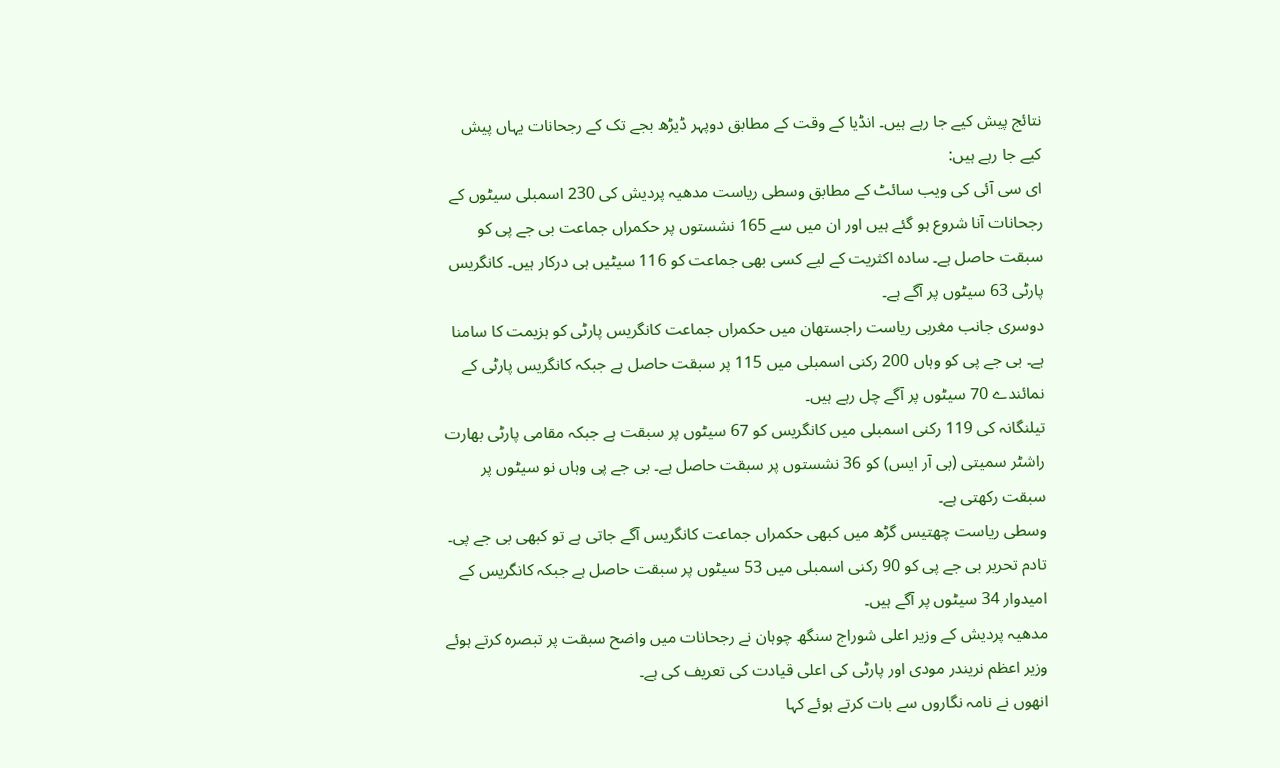نتائج پیش کیے جا رہے ہیں۔ انڈیا کے وقت کے مطابق دوپہر ڈیڑھ بجے تک کے رجحانات یہاں پیش کیے جا رہے ہیں:
ای سی آئی کی ویب سائٹ کے مطابق وسطی ریاست مدھیہ پردیش کی 230 اسمبلی سیٹوں کے رجحانات آنا شروع ہو گئے ہیں اور ان میں سے 165 نشستوں پر حکمراں جماعت بی جے پی کو سبقت حاصل ہے۔ سادہ اکثریت کے لیے کسی بھی جماعت کو 116 سیٹیں ہی درکار ہیں۔ کانگریس پارٹی 63 سیٹوں پر آگے ہے۔
دوسری جانب مغربی ریاست راجستھان میں حکمراں جماعت کانگریس پارٹی کو ہزیمت کا سامنا ہے۔ بی جے پی کو وہاں 200 رکنی اسمبلی میں 115 پر سبقت حاصل ہے جبکہ کانگریس پارٹی کے نمائندے 70 سیٹوں پر آگے چل رہے ہیں۔
تیلنگانہ کی 119 رکنی اسمبلی میں کانگریس کو 67 سیٹوں پر سبقت ہے جبکہ مقامی پارٹی بھارت راشٹر سمیتی (بی آر ایس) کو 36 نشستوں پر سبقت حاصل ہے۔ بی جے پی وہاں نو سیٹوں پر سبقت رکھتی ہے۔
وسطی ریاست چھتیس گڑھ میں کبھی حکمراں جماعت کانگریس آگے جاتی ہے تو کبھی بی جے پی۔ تادم تحریر بی جے پی کو 90 رکنی اسمبلی میں 53 سیٹوں پر سبقت حاصل ہے جبکہ کانگریس کے امیدوار 34 سیٹوں پر آگے ہیں۔
مدھیہ پردیش کے وزیر اعلی شوراج سنگھ چوہان نے رجحانات میں واضح سبقت پر تبصرہ کرتے ہوئے وزیر اعظم نریندر مودی اور پارٹی کی اعلی قیادت کی تعریف کی ہے۔
انھوں نے نامہ نگاروں سے بات کرتے ہوئے کہا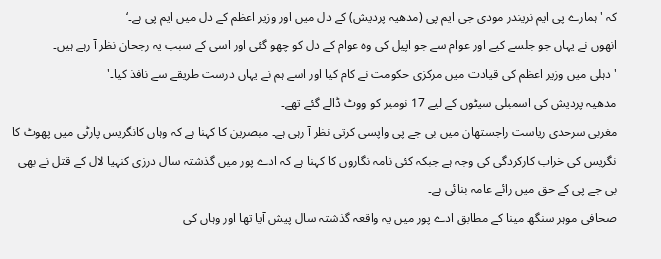کہ 'ہمارے پی ایم نریندر مودی جی ایم پی (مدھیہ پردیش) کے دل میں اور وزیر اعظم کے دل میں ایم پی ہے۔‘
انھوں نے یہاں جو جلسے کیے اور عوام سے جو اپیل کی وہ عوام کے دل کو چھو گئی اور اسی کے سبب یہ رجحان نظر آ رہے ہیں۔
'دہلی میں وزیر اعظم کی قیادت میں مرکزی حکومت نے کام کیا اور اسے ہم نے یہاں درست طریقے سے نافذ کیا۔'
مدھیہ پردیش کی اسمبلی سیٹوں کے لیے 17 نومبر کو ووٹ ڈالے گئے تھے۔
مغربی سرحدی ریاست راجستھان میں بی جے پی واپسی کرتی نظر آ رہی ہے۔ مبصرین کا کہنا ہے کہ وہاں کانگریس پارٹی میں پھوٹ کا نگریس کی خراب کارکردگی کی وجہ ہے جبکہ کئی نامہ نگاروں کا کہنا ہے کہ ادے پور میں گذشتہ سال درزی کنہیا لال کے قتل نے بھی بی جے پی کے حق میں رائے عامہ بنائی ہے۔
صحافی موہر سنگھ مینا کے مطابق ادے پور میں یہ واقعہ گذشتہ سال پیش آیا تھا اور وہاں کی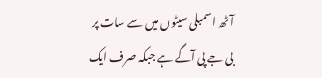آٹھ اسمبلی سیٹوں میں سے سات پر بی جے پی آگے ہے جبکہ صرف ایک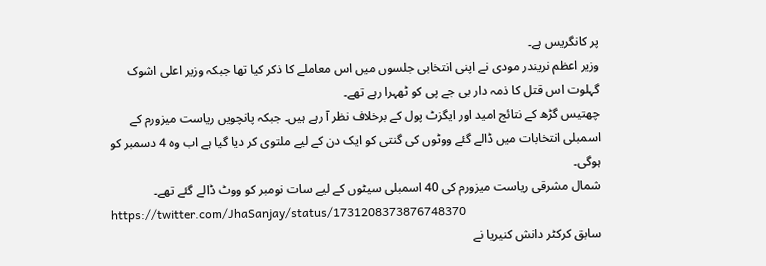پر کانگریس ہے۔
وزیر اعظم نریندر مودی نے اپنی انتخابی جلسوں میں اس معاملے کا ذکر کیا تھا جبکہ وزیر اعلی اشوک گہلوت اس قتل کا ذمہ دار بی جے پی کو ٹھہرا رہے تھے۔
چھتیس گڑھ کے نتائج امید اور ایگزٹ پول کے برخلاف نظر آ رہے ہیں۔ جبکہ پانچویں ریاست میزورم کے اسمبلی انتخابات میں ڈالے گئے ووٹوں کی گنتی کو ایک دن کے لیے ملتوی کر دیا گیا ہے اب وہ 4 دسمبر کو ہوگی۔
شمال مشرقی ریاست میزورم کی 40 اسمبلی سیٹوں کے لیے سات نومبر کو ووٹ ڈالے گئے تھے۔
https://twitter.com/JhaSanjay/status/1731208373876748370
سابق کرکٹر دانش کنیریا نے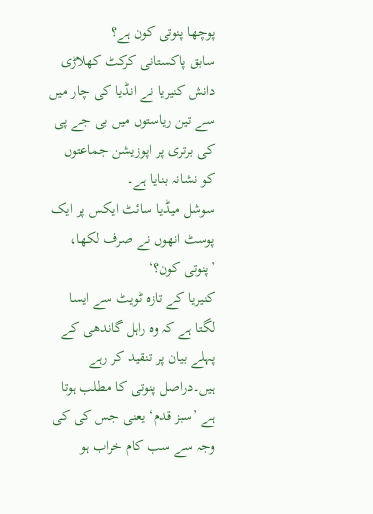پوچھا پنوتی کون ہے؟
سابق پاکستانی کرکٹ کھلاڑی دانش کنیریا نے انڈیا کی چار میں سے تین ریاستوں میں بی جے پی کی برتری پر اپوزیشن جماعتوں کو نشانہ بنایا ہے۔
سوشل میڈیا سائٹ ایکس پر ایک پوسٹ انھوں نے صرف لکھا، ’پنوتی کون؟‘
کنیریا کے تازہ ٹویٹ سے ایسا لگتا ہے کہ وہ راہل گاندھی کے پہلے بیان پر تنقید کر رہے ہیں۔دراصل پنوتی کا مطلب ہوتا ہے ’سبز قدم‘ یعنی جس کی کی وجہ سے سب کام خراب ہو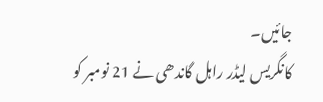جائیں۔
کانگریس لیڈر راہل گاندھی نے 21 نومبر کو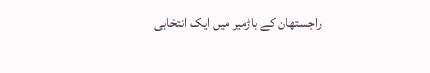راجستھان کے باڑمیر میں ایک انتخابی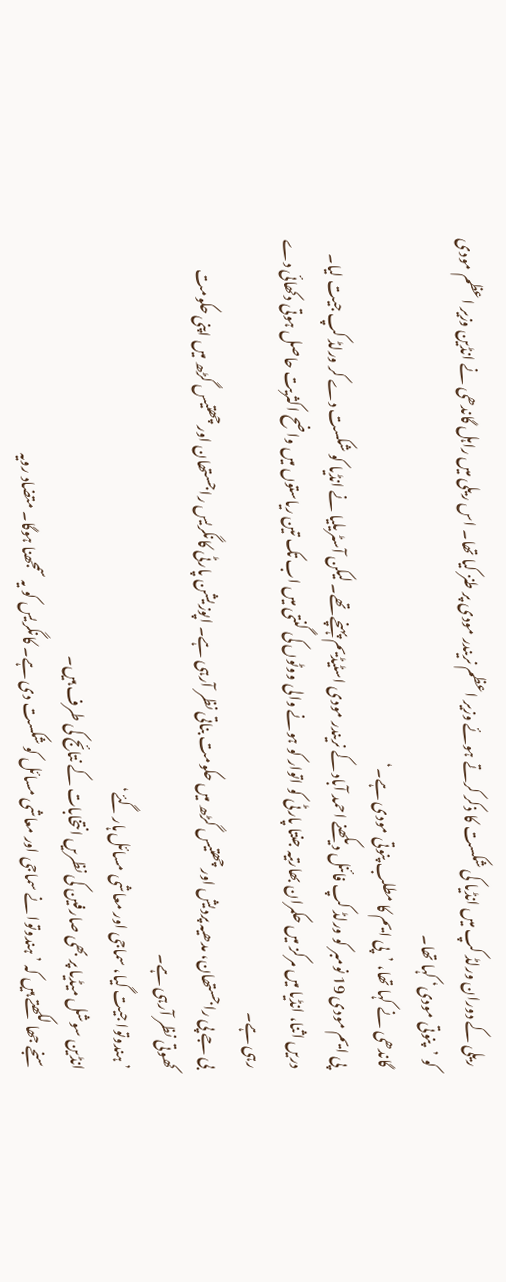ریلی کے دوران ورلڈ کپ میں انڈیا کی شکست کا ذکر کرتے ہوئے وزیر اعظم نریندر مودی پر طنز کیا تھا۔ اس ریلی میں راہل گاندھی نے انڈین وزیر اعظم مودی کو ’پنوتی مودی‘ کہا تھا۔
گاندھی نے کہا تھا، ’پی ایم کا مطلب پنوتی مودی ہے۔‘
پی ایم مودی 19 نومبر کو ورلڈ کپ فائنل دیکھنے احمد آباد کے نریندر مودی اسٹیڈیم پہنچے تھے۔ لیکن آسٹریلیا نے انڈیا کو شکست دے کر ورلڈ کپ جیت لیا۔
دریں اثنا، انڈیا میں مرکز میں حکمران بھارتیہ جنتا پارٹی کو اتوار کو ہونے والی ووٹوں کی گنتی میں اب تک تین ریاستوں میں واضح اکثریت حاصل ہوتی دکھائی دے رہی ہے۔
بی جے پی راجستھان، مدھیہ پردیش اور چھتیس گڑھ میں حکومت بناتی نظر آرہی ہے۔ اپوزیشن پارٹی کانگریس راجستھان اور چھتیس گڑھ میں اپنی حکومت کھوتی نظر آرہی ہے۔
’ہندوتوا جیت گیا، سماجی اور معاشی مسائل ہار گئے‘
انڈین سوشل میڈیا پر بھی صارفین کی نظریں انتخابات کے نتائج کی طرف ہیں۔
سنجے جھا لکھتے ہیں کہ ’ہندوتوا نے سماجی اور معاشی مسائل کو شکست دی ہے۔ کانگریس کو یہ سمجھنا ہوگا۔ متضاد رویہ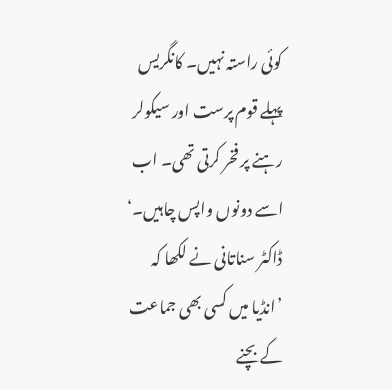کوئی راستہ نہیں۔ کانگریس پہلے قوم پرست اور سیکولر رہنے پر فخر کرتی تھی۔ اب اسے دونوں واپس چاہیں۔‘
ڈاکٹر سناتانی نے لکھا کہ ’انڈیا میں کسی بھی جماعت کے بچنے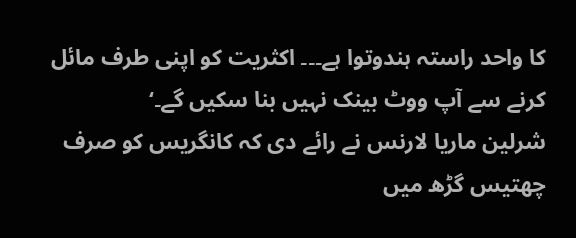کا واحد راستہ ہندوتوا ہے۔۔۔ اکثریت کو اپنی طرف مائل کرنے سے آپ ووٹ بینک نہیں بنا سکیں گے۔‘
شرلین ماریا لارنس نے رائے دی کہ کانگریس کو صرف چھتیس گڑھ میں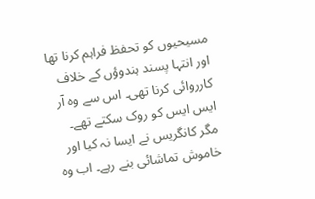مسیحیوں کو تحفظ فراہم کرنا تھا اور انتہا پسند ہندوؤں کے خلاف کارروائی کرنا تھی۔ اس سے وہ آر ایس ایس کو روک سکتے تھے۔ مگر کانگریس نے ایسا نہ کیا اور خاموش تماشائی بنے رہے۔ اب وہ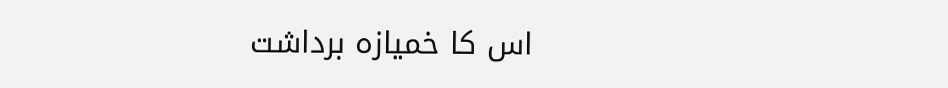اس کا خمیازہ برداشت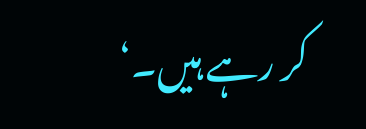کر رہے ہیں۔‘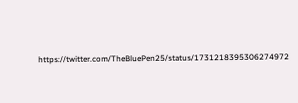https://twitter.com/TheBluePen25/status/1731218395306274972